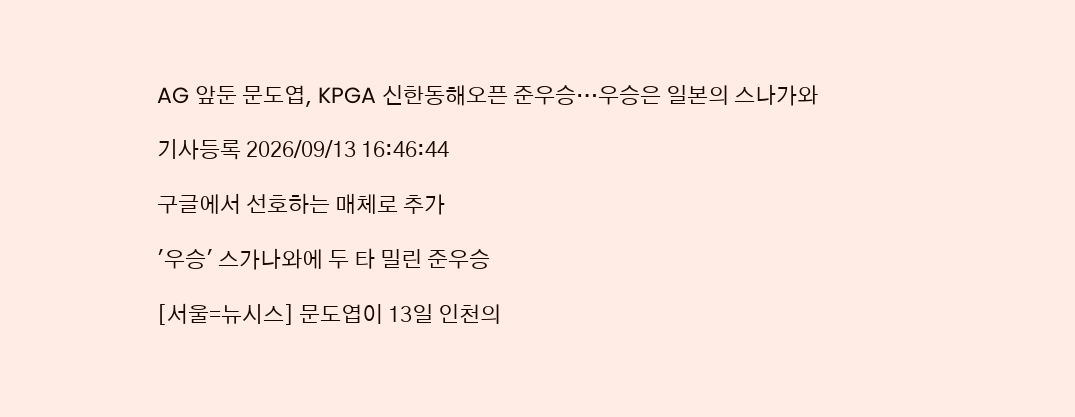AG 앞둔 문도엽, KPGA 신한동해오픈 준우승…우승은 일본의 스나가와

기사등록 2026/09/13 16:46:44

구글에서 선호하는 매체로 추가

'우승' 스가나와에 두 타 밀린 준우승

[서울=뉴시스] 문도엽이 13일 인천의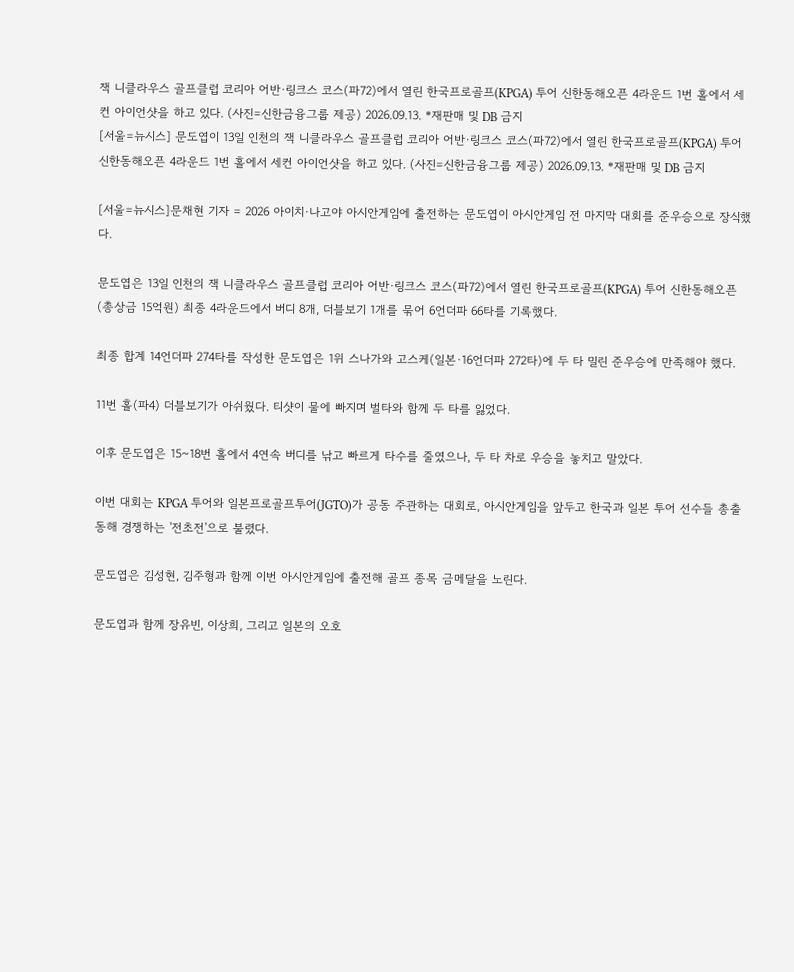잭 니클라우스 골프클럽 코리아 어반·링크스 코스(파72)에서 열린 한국프로골프(KPGA) 투어 신한동해오픈 4라운드 1번 홀에서 세컨 아이언샷을 하고 있다. (사진=신한금융그룹 제공) 2026.09.13. *재판매 및 DB 금지
[서울=뉴시스] 문도엽이 13일 인천의 잭 니클라우스 골프클럽 코리아 어반·링크스 코스(파72)에서 열린 한국프로골프(KPGA) 투어 신한동해오픈 4라운드 1번 홀에서 세컨 아이언샷을 하고 있다. (사진=신한금융그룹 제공) 2026.09.13. *재판매 및 DB 금지

[서울=뉴시스]문채현 기자 = 2026 아이치·나고야 아시안게임에 출전하는 문도엽이 아시안게임 전 마지막 대회를 준우승으로 장식했다.

문도엽은 13일 인천의 잭 니클라우스 골프클럽 코리아 어반·링크스 코스(파72)에서 열린 한국프로골프(KPGA) 투어 신한동해오픈(총상금 15억원) 최종 4라운드에서 버디 8개, 더블보기 1개를 묶어 6언더파 66타를 기록했다.

최종 합계 14언더파 274타를 작성한 문도엽은 1위 스나가와 고스케(일본·16언더파 272타)에 두 타 밀린 준우승에 만족해야 했다.

11번 홀(파4) 더블보기가 아쉬웠다. 티샷이 물에 빠지며 벌타와 함께 두 타를 잃었다.

이후 문도엽은 15~18번 홀에서 4연속 버디를 낚고 빠르게 타수를 줄였으나, 두 타 차로 우승을 놓치고 말았다.

이번 대회는 KPGA 투어와 일본프로골프투어(JGTO)가 공동 주관하는 대회로, 아시안게임을 앞두고 한국과 일본 투어 선수들 총출동해 경쟁하는 '전초전'으로 불렸다.

문도엽은 김성현, 김주형과 함께 이번 아시안게임에 출전해 골프 종목 금메달을 노린다.

문도엽과 함께 장유빈, 이상희, 그리고 일본의 오호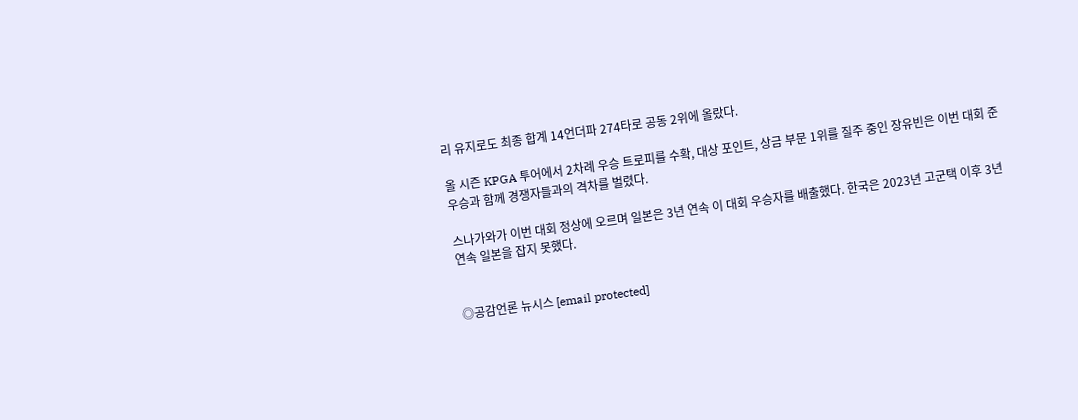리 유지로도 최종 합계 14언더파 274타로 공동 2위에 올랐다.

올 시즌 KPGA 투어에서 2차례 우승 트로피를 수확, 대상 포인트, 상금 부문 1위를 질주 중인 장유빈은 이번 대회 준우승과 함께 경쟁자들과의 격차를 벌렸다.

스나가와가 이번 대회 정상에 오르며 일본은 3년 연속 이 대회 우승자를 배출했다. 한국은 2023년 고군택 이후 3년 연속 일본을 잡지 못했다.


◎공감언론 뉴시스 [email protected]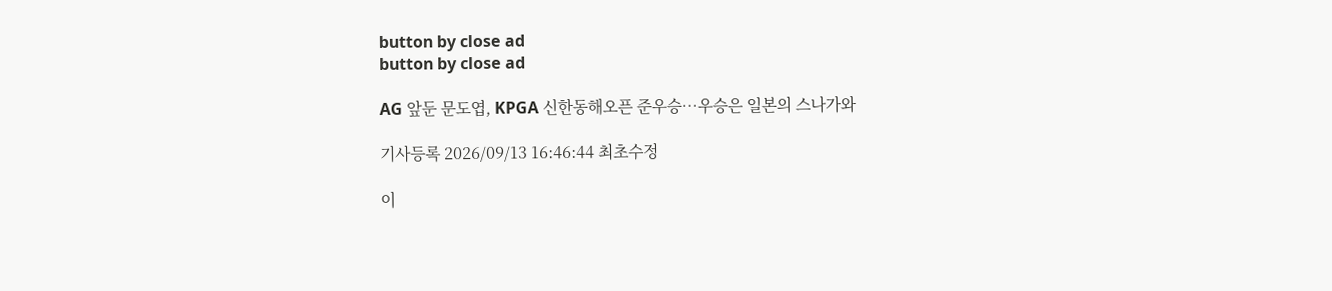button by close ad
button by close ad

AG 앞둔 문도엽, KPGA 신한동해오픈 준우승…우승은 일본의 스나가와

기사등록 2026/09/13 16:46:44 최초수정

이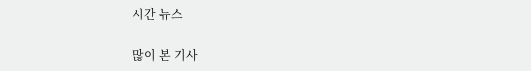시간 뉴스

많이 본 기사